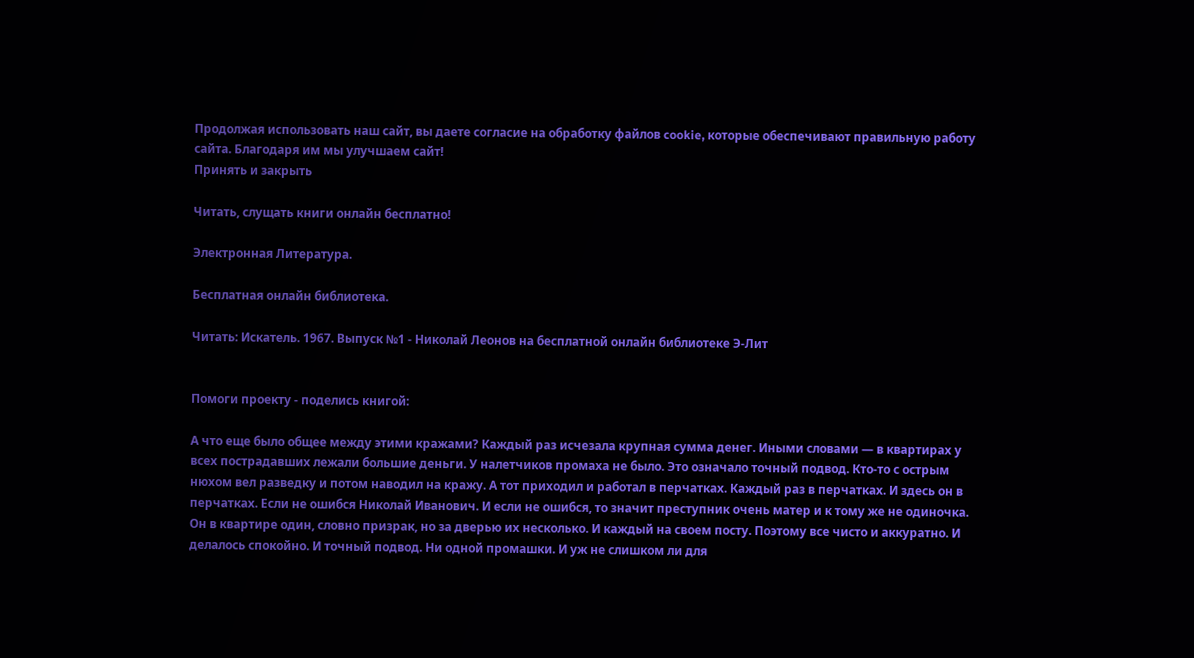Продолжая использовать наш сайт, вы даете согласие на обработку файлов cookie, которые обеспечивают правильную работу сайта. Благодаря им мы улучшаем сайт!
Принять и закрыть

Читать, слущать книги онлайн бесплатно!

Электронная Литература.

Бесплатная онлайн библиотека.

Читать: Искатель. 1967. Выпуск №1 - Николай Леонов на бесплатной онлайн библиотеке Э-Лит


Помоги проекту - поделись книгой:

А что еще было общее между этими кражами? Каждый раз исчезала крупная сумма денег. Иными словами — в квартирах у всех пострадавших лежали большие деньги. У налетчиков промаха не было. Это означало точный подвод. Кто-то с острым нюхом вел разведку и потом наводил на кражу. А тот приходил и работал в перчатках. Каждый раз в перчатках. И здесь он в перчатках. Если не ошибся Николай Иванович. И если не ошибся, то значит преступник очень матер и к тому же не одиночка. Он в квартире один, словно призрак, но за дверью их несколько. И каждый на своем посту. Поэтому все чисто и аккуратно. И делалось спокойно. И точный подвод. Ни одной промашки. И уж не слишком ли для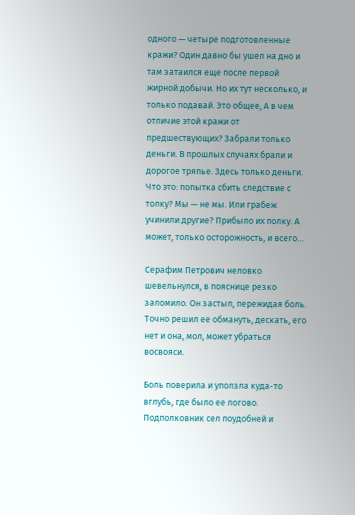одного — четыре подготовленные кражи? Один давно бы ушел на дно и там затаился еще после первой жирной добычи. Но их тут несколько, и только подавай. Это общее, А в чем отличие этой кражи от предшествующих? Забрали только деньги. В прошлых случаях брали и дорогое тряпье. Здесь только деньги. Что это: попытка сбить следствие с толку? Мы — не мы. Или грабеж учинили другие? Прибыло их полку. А может, только осторожность, и всего…

Серафим Петрович неловко шевельнулся, в пояснице резко заломило. Он застыл, пережидая боль. Точно решил ее обмануть, дескать, его нет и она, мол, может убраться восвояси.

Боль поверила и уползла куда-то вглубь, где было ее логово. Подполковник сел поудобней и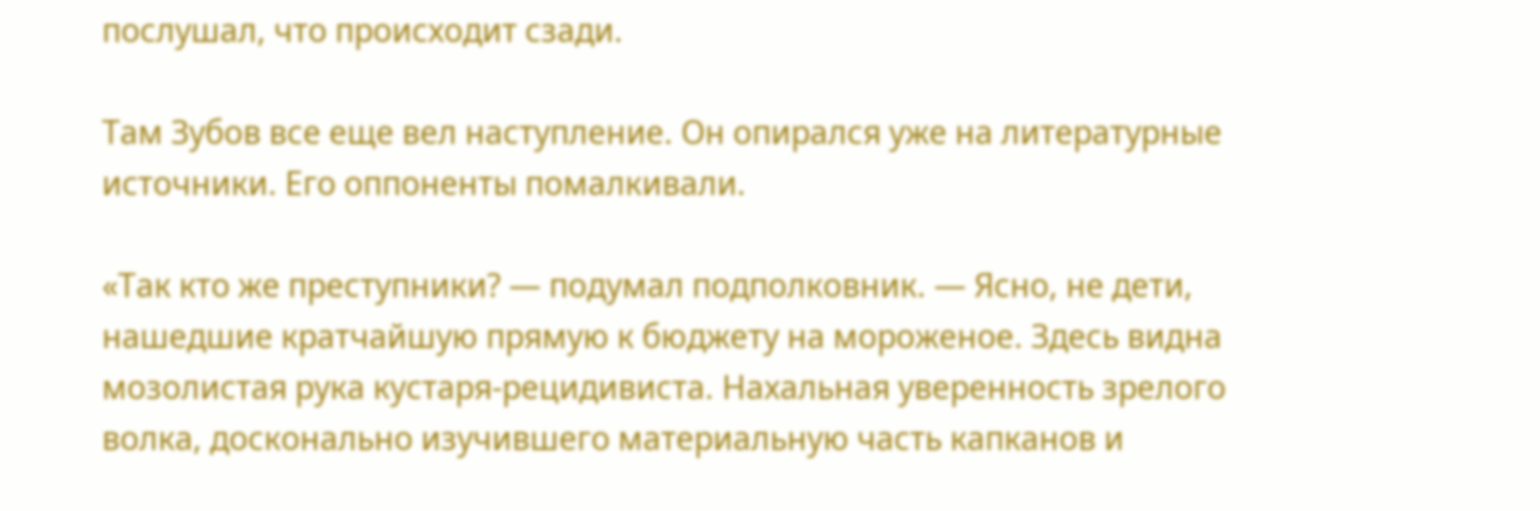послушал, что происходит сзади.

Там Зубов все еще вел наступление. Он опирался уже на литературные источники. Его оппоненты помалкивали.

«Так кто же преступники? — подумал подполковник. — Ясно, не дети, нашедшие кратчайшую прямую к бюджету на мороженое. Здесь видна мозолистая рука кустаря-рецидивиста. Нахальная уверенность зрелого волка, досконально изучившего материальную часть капканов и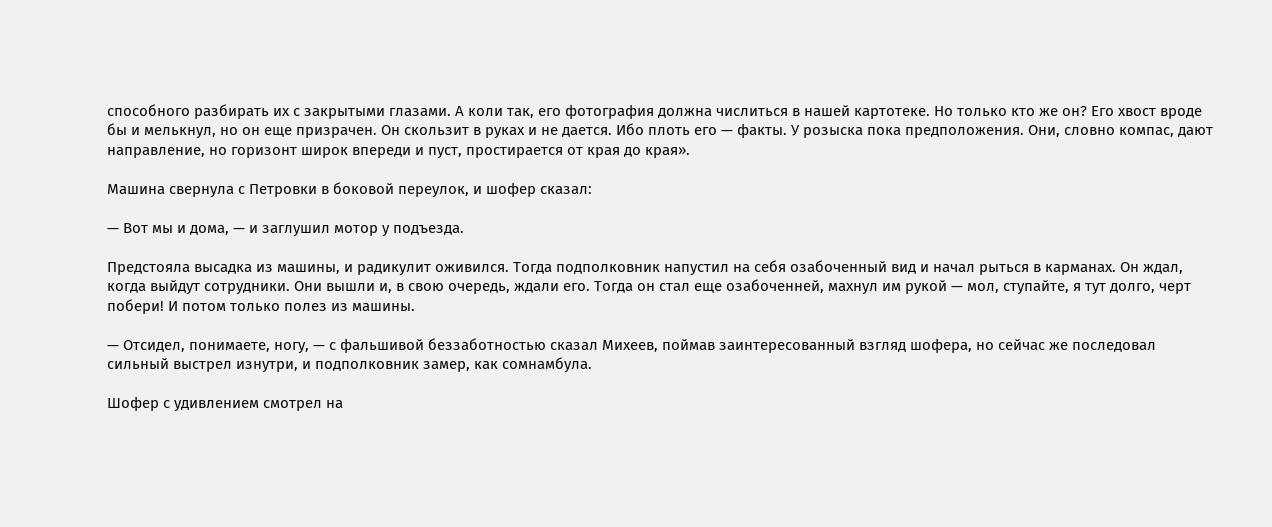способного разбирать их с закрытыми глазами. А коли так, его фотография должна числиться в нашей картотеке. Но только кто же он? Его хвост вроде бы и мелькнул, но он еще призрачен. Он скользит в руках и не дается. Ибо плоть его — факты. У розыска пока предположения. Они, словно компас, дают направление, но горизонт широк впереди и пуст, простирается от края до края».

Машина свернула с Петровки в боковой переулок, и шофер сказал:

— Вот мы и дома, — и заглушил мотор у подъезда.

Предстояла высадка из машины, и радикулит оживился. Тогда подполковник напустил на себя озабоченный вид и начал рыться в карманах. Он ждал, когда выйдут сотрудники. Они вышли и, в свою очередь, ждали его. Тогда он стал еще озабоченней, махнул им рукой — мол, ступайте, я тут долго, черт побери! И потом только полез из машины.

— Отсидел, понимаете, ногу, — с фальшивой беззаботностью сказал Михеев, поймав заинтересованный взгляд шофера, но сейчас же последовал сильный выстрел изнутри, и подполковник замер, как сомнамбула.

Шофер с удивлением смотрел на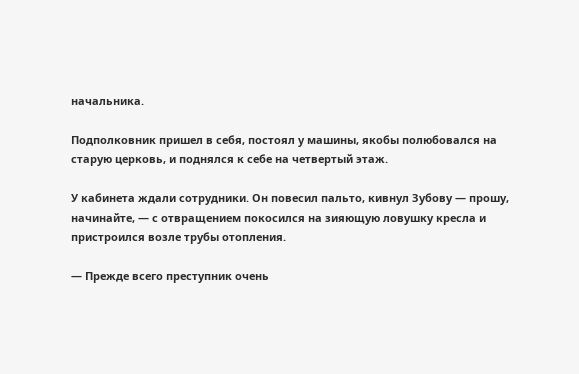начальника.

Подполковник пришел в себя, постоял у машины, якобы полюбовался на старую церковь, и поднялся к себе на четвертый этаж.

У кабинета ждали сотрудники. Он повесил пальто, кивнул Зубову — прошу, начинайте, — с отвращением покосился на зияющую ловушку кресла и пристроился возле трубы отопления.

— Прежде всего преступник очень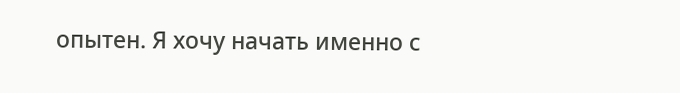опытен. Я хочу начать именно с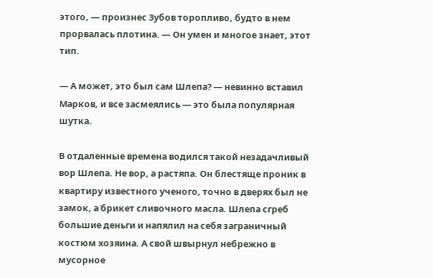этого, — произнес Зубов торопливо, будто в нем прорвалась плотина. — Он умен и многое знает, этот тип.

— А может, это был сам Шлепа? — невинно вставил Марков, и все засмеялись — это была популярная шутка.

В отдаленные времена водился такой незадачливый вор Шлепа. Не вор, а растяпа. Он блестяще проник в квартиру известного ученого, точно в дверях был не замок, а брикет сливочного масла. Шлепа сгреб большие деньги и напялил на себя заграничный костюм хозяина. А свой швырнул небрежно в мусорное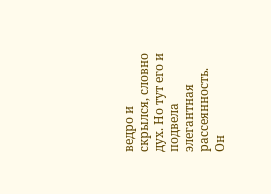ведро и скрылся, словно дух. Но тут его и подвела элегантная рассеянность. Он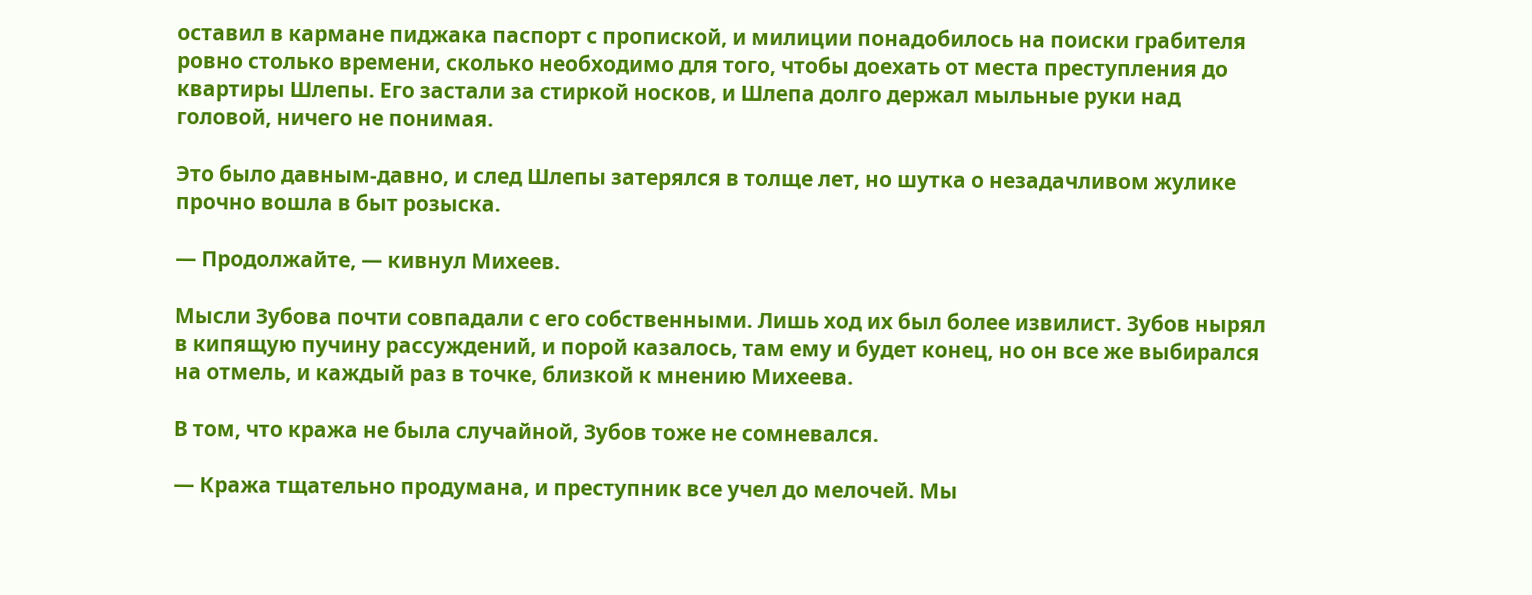оставил в кармане пиджака паспорт с пропиской, и милиции понадобилось на поиски грабителя ровно столько времени, сколько необходимо для того, чтобы доехать от места преступления до квартиры Шлепы. Его застали за стиркой носков, и Шлепа долго держал мыльные руки над головой, ничего не понимая.

Это было давным-давно, и след Шлепы затерялся в толще лет, но шутка о незадачливом жулике прочно вошла в быт розыска.

— Продолжайте, — кивнул Михеев.

Мысли Зубова почти совпадали с его собственными. Лишь ход их был более извилист. Зубов нырял в кипящую пучину рассуждений, и порой казалось, там ему и будет конец, но он все же выбирался на отмель, и каждый раз в точке, близкой к мнению Михеева.

В том, что кража не была случайной, Зубов тоже не сомневался.

— Кража тщательно продумана, и преступник все учел до мелочей. Мы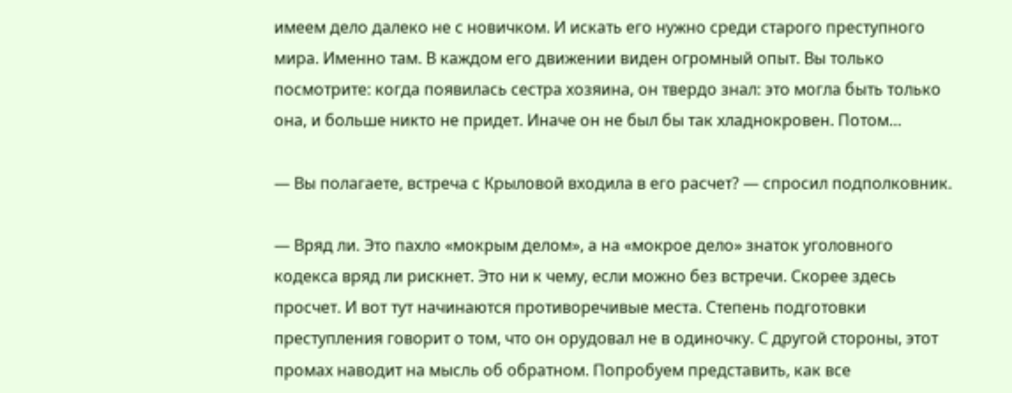имеем дело далеко не с новичком. И искать его нужно среди старого преступного мира. Именно там. В каждом его движении виден огромный опыт. Вы только посмотрите: когда появилась сестра хозяина, он твердо знал: это могла быть только она, и больше никто не придет. Иначе он не был бы так хладнокровен. Потом…

— Вы полагаете, встреча с Крыловой входила в его расчет? — спросил подполковник.

— Вряд ли. Это пахло «мокрым делом», а на «мокрое дело» знаток уголовного кодекса вряд ли рискнет. Это ни к чему, если можно без встречи. Скорее здесь просчет. И вот тут начинаются противоречивые места. Степень подготовки преступления говорит о том, что он орудовал не в одиночку. С другой стороны, этот промах наводит на мысль об обратном. Попробуем представить, как все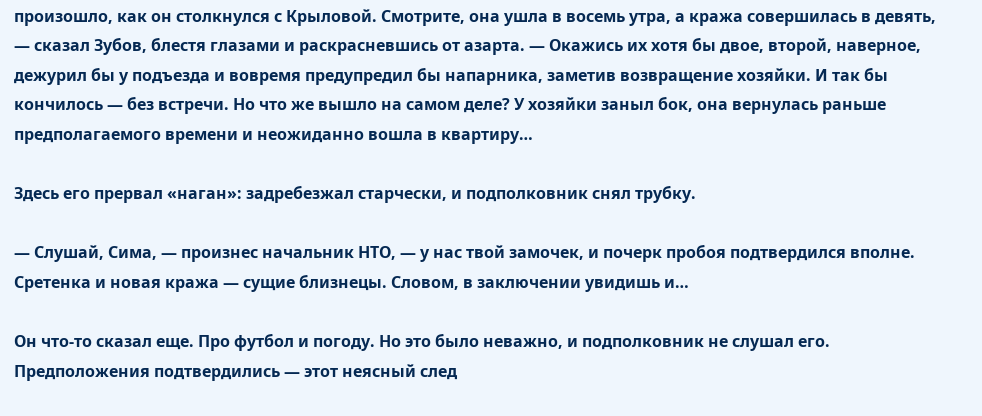произошло, как он столкнулся с Крыловой. Смотрите, она ушла в восемь утра, а кража совершилась в девять, — сказал Зубов, блестя глазами и раскрасневшись от азарта. — Окажись их хотя бы двое, второй, наверное, дежурил бы у подъезда и вовремя предупредил бы напарника, заметив возвращение хозяйки. И так бы кончилось — без встречи. Но что же вышло на самом деле? У хозяйки заныл бок, она вернулась раньше предполагаемого времени и неожиданно вошла в квартиру…

Здесь его прервал «наган»: задребезжал старчески, и подполковник снял трубку.

— Слушай, Сима, — произнес начальник НТО, — у нас твой замочек, и почерк пробоя подтвердился вполне. Сретенка и новая кража — сущие близнецы. Словом, в заключении увидишь и…

Он что-то сказал еще. Про футбол и погоду. Но это было неважно, и подполковник не слушал его. Предположения подтвердились — этот неясный след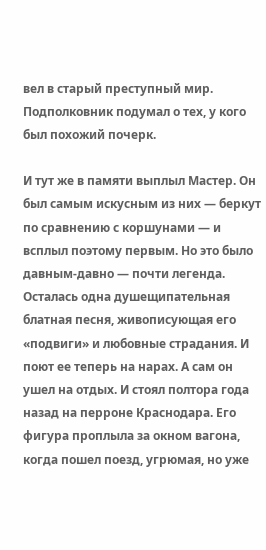вел в старый преступный мир. Подполковник подумал о тех, у кого был похожий почерк.

И тут же в памяти выплыл Мастер. Он был самым искусным из них — беркут по сравнению с коршунами — и всплыл поэтому первым. Но это было давным-давно — почти легенда. Осталась одна душещипательная блатная песня, живописующая его «подвиги» и любовные страдания. И поют ее теперь на нарах. А сам он ушел на отдых. И стоял полтора года назад на перроне Краснодара. Его фигура проплыла за окном вагона, когда пошел поезд, угрюмая, но уже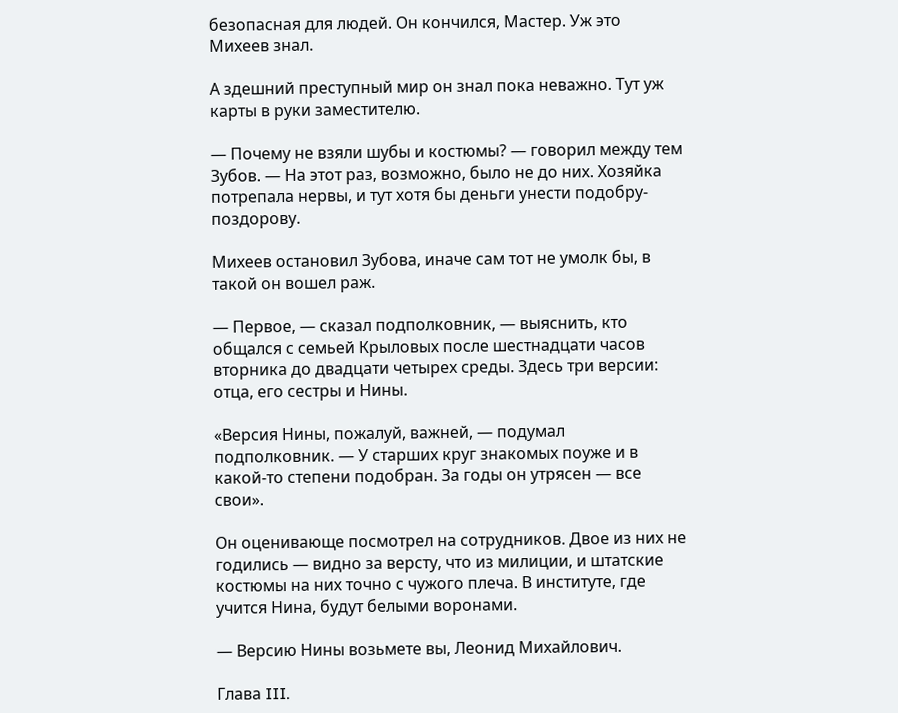безопасная для людей. Он кончился, Мастер. Уж это Михеев знал.

А здешний преступный мир он знал пока неважно. Тут уж карты в руки заместителю.

— Почему не взяли шубы и костюмы? — говорил между тем Зубов. — На этот раз, возможно, было не до них. Хозяйка потрепала нервы, и тут хотя бы деньги унести подобру-поздорову.

Михеев остановил Зубова, иначе сам тот не умолк бы, в такой он вошел раж.

— Первое, — сказал подполковник, — выяснить, кто общался с семьей Крыловых после шестнадцати часов вторника до двадцати четырех среды. Здесь три версии: отца, его сестры и Нины.

«Версия Нины, пожалуй, важней, — подумал подполковник. — У старших круг знакомых поуже и в какой-то степени подобран. За годы он утрясен — все свои».

Он оценивающе посмотрел на сотрудников. Двое из них не годились — видно за версту, что из милиции, и штатские костюмы на них точно с чужого плеча. В институте, где учится Нина, будут белыми воронами.

— Версию Нины возьмете вы, Леонид Михайлович.

Глава III.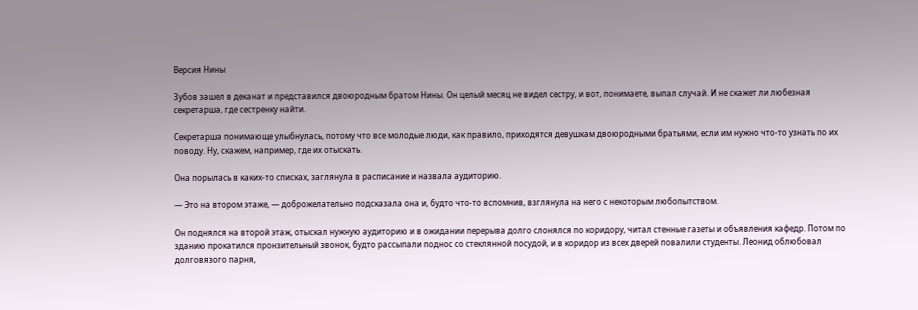Версия Нины

Зубов зашел в деканат и представился двоюродным братом Нины. Он целый месяц не видел сестру, и вот, понимаете, выпал случай. И не скажет ли любезная секретарша, где сестренку найти.

Секретарша понимающе улыбнулась, потому что все молодые люди, как правило, приходятся девушкам двоюродными братьями, если им нужно что-то узнать по их поводу. Ну, скажем, например, где их отыскать.

Она порылась в каких-то списках, заглянула в расписание и назвала аудиторию.

— Это на втором этаже, — доброжелательно подсказала она и, будто что-то вспомнив, взглянула на него с некоторым любопытством.

Он поднялся на второй этаж, отыскал нужную аудиторию и в ожидании перерыва долго слонялся по коридору, читал стенные газеты и объявления кафедр. Потом по зданию прокатился пронзительный звонок, будто рассыпали поднос со стеклянной посудой, и в коридор из всех дверей повалили студенты. Леонид облюбовал долговязого парня,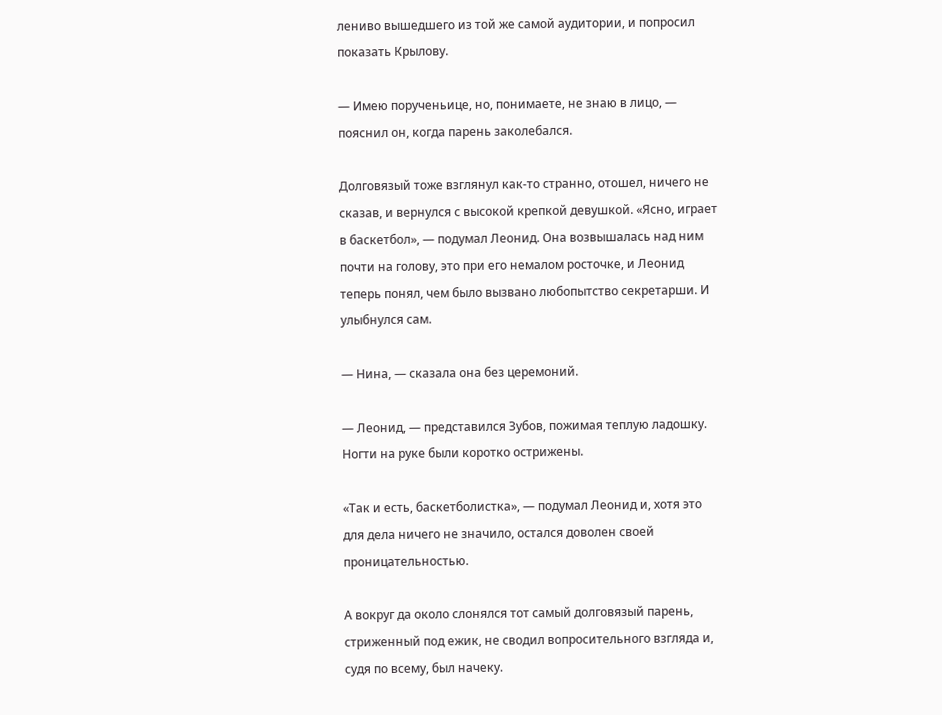лениво вышедшего из той же самой аудитории, и попросил показать Крылову.

— Имею порученьице, но, понимаете, не знаю в лицо, — пояснил он, когда парень заколебался.

Долговязый тоже взглянул как-то странно, отошел, ничего не сказав, и вернулся с высокой крепкой девушкой. «Ясно, играет в баскетбол», — подумал Леонид. Она возвышалась над ним почти на голову, это при его немалом росточке, и Леонид теперь понял, чем было вызвано любопытство секретарши. И улыбнулся сам.

— Нина, — сказала она без церемоний.

— Леонид, — представился Зубов, пожимая теплую ладошку. Ногти на руке были коротко острижены.

«Так и есть, баскетболистка», — подумал Леонид и, хотя это для дела ничего не значило, остался доволен своей проницательностью.

А вокруг да около слонялся тот самый долговязый парень, стриженный под ежик, не сводил вопросительного взгляда и, судя по всему, был начеку.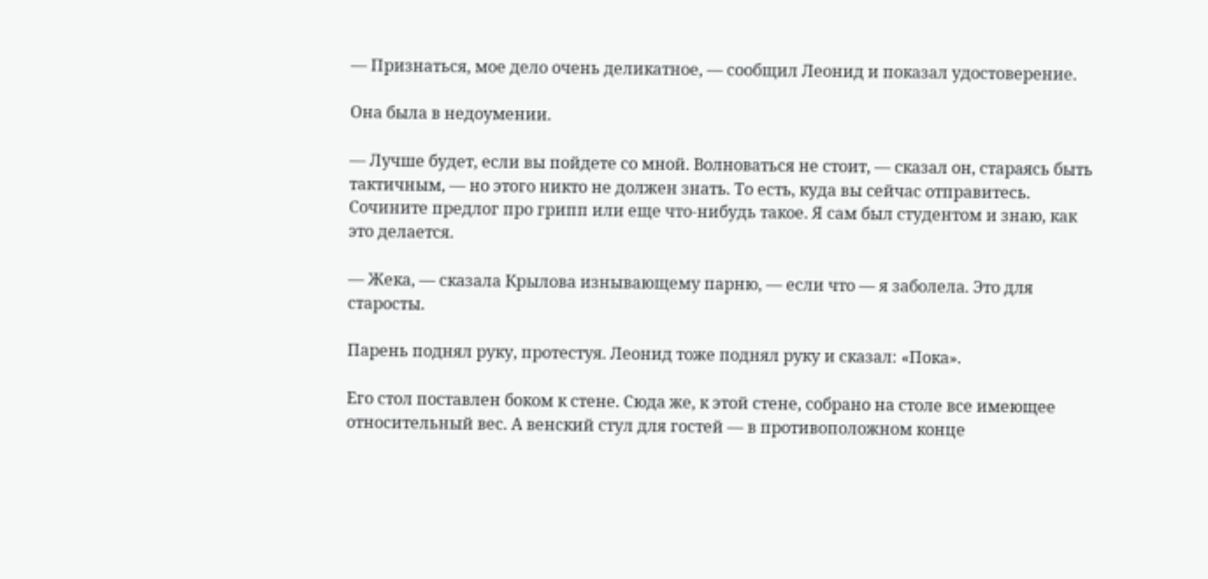— Признаться, мое дело очень деликатное, — сообщил Леонид и показал удостоверение.

Она была в недоумении.

— Лучше будет, если вы пойдете со мной. Волноваться не стоит, — сказал он, стараясь быть тактичным, — но этого никто не должен знать. То есть, куда вы сейчас отправитесь. Сочините предлог про грипп или еще что-нибудь такое. Я сам был студентом и знаю, как это делается.

— Жека, — сказала Крылова изнывающему парню, — если что — я заболела. Это для старосты.

Парень поднял руку, протестуя. Леонид тоже поднял руку и сказал: «Пока».

Его стол поставлен боком к стене. Сюда же, к этой стене, собрано на столе все имеющее относительный вес. А венский стул для гостей — в противоположном конце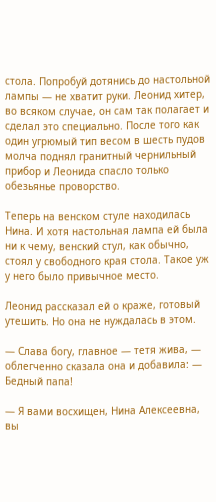стола. Попробуй дотянись до настольной лампы — не хватит руки. Леонид хитер, во всяком случае, он сам так полагает и сделал это специально. После того как один угрюмый тип весом в шесть пудов молча поднял гранитный чернильный прибор и Леонида спасло только обезьянье проворство.

Теперь на венском стуле находилась Нина. И хотя настольная лампа ей была ни к чему, венский стул, как обычно, стоял у свободного края стола. Такое уж у него было привычное место.

Леонид рассказал ей о краже, готовый утешить. Но она не нуждалась в этом.

— Слава богу, главное — тетя жива, — облегченно сказала она и добавила: — Бедный папа!

— Я вами восхищен, Нина Алексеевна, вы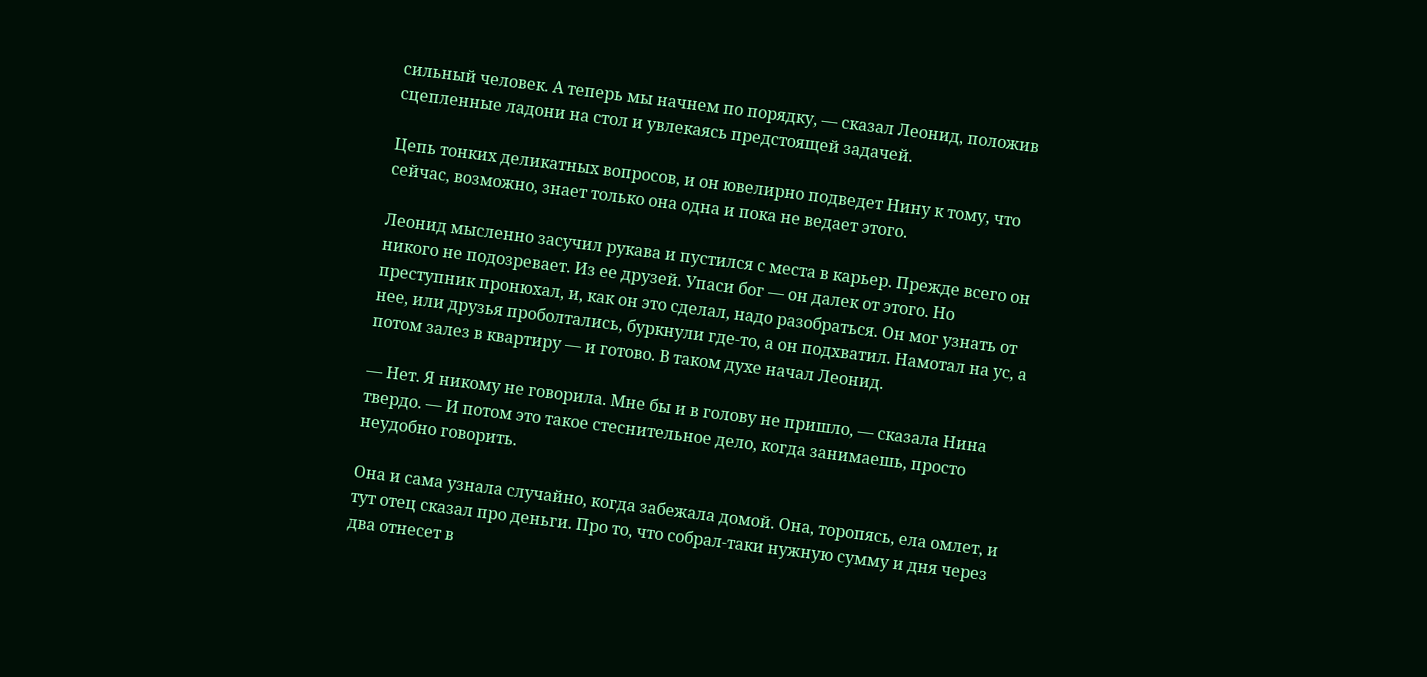сильный человек. А теперь мы начнем по порядку, — сказал Леонид, положив сцепленные ладони на стол и увлекаясь предстоящей задачей.

Цепь тонких деликатных вопросов, и он ювелирно подведет Нину к тому, что сейчас, возможно, знает только она одна и пока не ведает этого.

Леонид мысленно засучил рукава и пустился с места в карьер. Прежде всего он никого не подозревает. Из ее друзей. Упаси бог — он далек от этого. Но преступник пронюхал, и, как он это сделал, надо разобраться. Он мог узнать от нее, или друзья проболтались, буркнули где-то, а он подхватил. Намотал на ус, а потом залез в квартиру — и готово. В таком духе начал Леонид.

— Нет. Я никому не говорила. Мне бы и в голову не пришло, — сказала Нина твердо. — И потом это такое стеснительное дело, когда занимаешь, просто неудобно говорить.

Она и сама узнала случайно, когда забежала домой. Она, торопясь, ела омлет, и тут отец сказал про деньги. Про то, что собрал-таки нужную сумму и дня через два отнесет в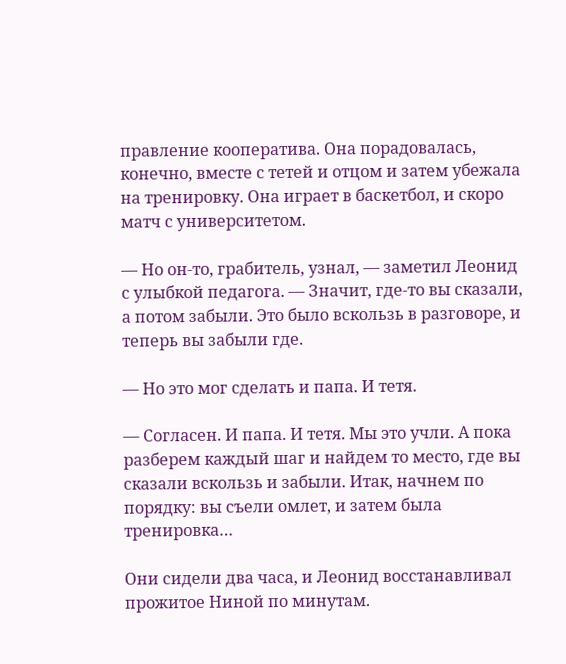правление кооператива. Она порадовалась, конечно, вместе с тетей и отцом и затем убежала на тренировку. Она играет в баскетбол, и скоро матч с университетом.

— Но он-то, грабитель, узнал, — заметил Леонид с улыбкой педагога. — Значит, где-то вы сказали, а потом забыли. Это было вскользь в разговоре, и теперь вы забыли где.

— Но это мог сделать и папа. И тетя.

— Согласен. И папа. И тетя. Мы это учли. А пока разберем каждый шаг и найдем то место, где вы сказали вскользь и забыли. Итак, начнем по порядку: вы съели омлет, и затем была тренировка…

Они сидели два часа, и Леонид восстанавливал прожитое Ниной по минутам.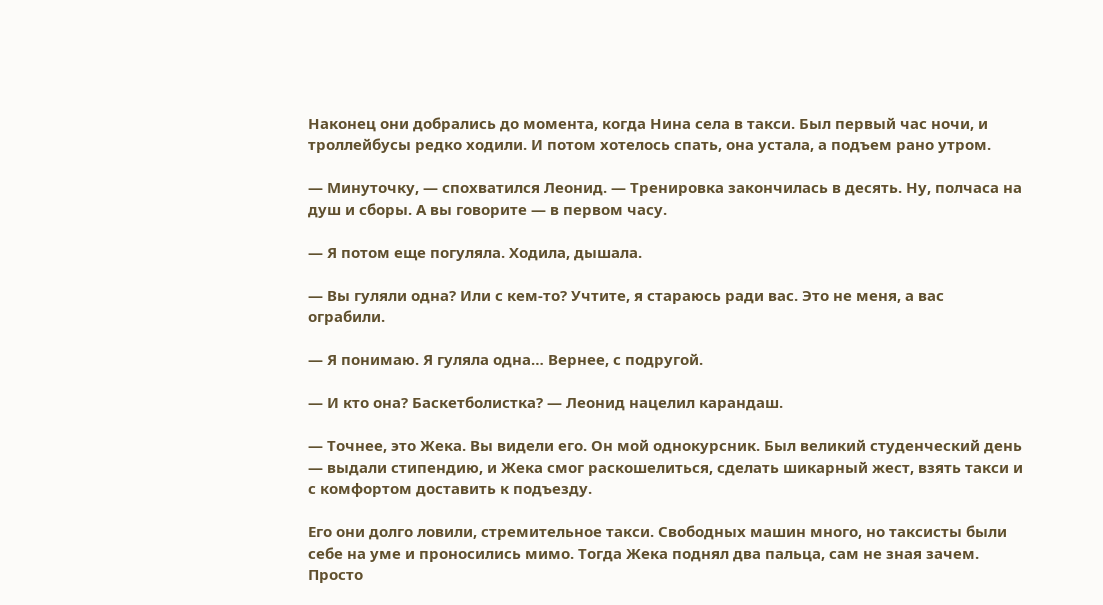Наконец они добрались до момента, когда Нина села в такси. Был первый час ночи, и троллейбусы редко ходили. И потом хотелось спать, она устала, а подъем рано утром.

— Минуточку, — спохватился Леонид. — Тренировка закончилась в десять. Ну, полчаса на душ и сборы. А вы говорите — в первом часу.

— Я потом еще погуляла. Ходила, дышала.

— Вы гуляли одна? Или с кем-то? Учтите, я стараюсь ради вас. Это не меня, а вас ограбили.

— Я понимаю. Я гуляла одна… Вернее, с подругой.

— И кто она? Баскетболистка? — Леонид нацелил карандаш.

— Точнее, это Жека. Вы видели его. Он мой однокурсник. Был великий студенческий день — выдали стипендию, и Жека смог раскошелиться, сделать шикарный жест, взять такси и с комфортом доставить к подъезду.

Его они долго ловили, стремительное такси. Свободных машин много, но таксисты были себе на уме и проносились мимо. Тогда Жека поднял два пальца, сам не зная зачем. Просто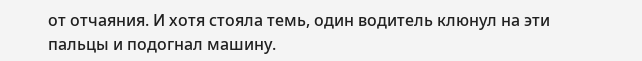от отчаяния. И хотя стояла темь, один водитель клюнул на эти пальцы и подогнал машину.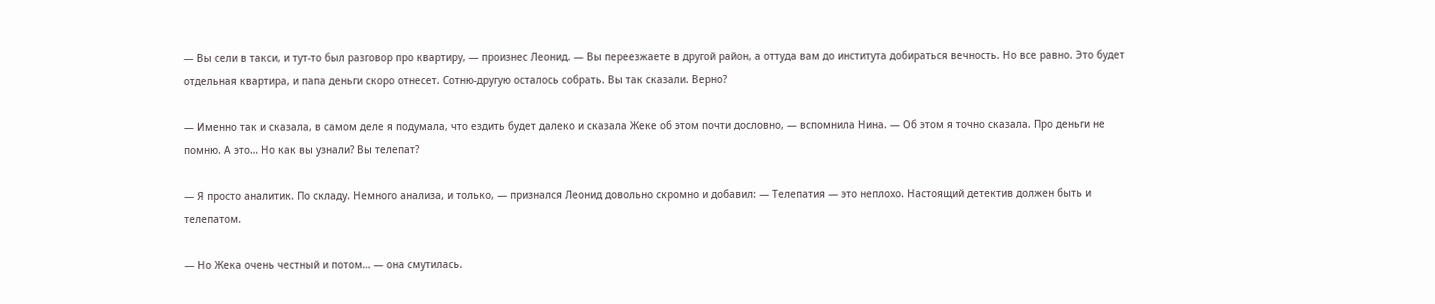— Вы сели в такси, и тут-то был разговор про квартиру, — произнес Леонид. — Вы переезжаете в другой район, а оттуда вам до института добираться вечность. Но все равно. Это будет отдельная квартира, и папа деньги скоро отнесет. Сотню-другую осталось собрать. Вы так сказали. Верно?

— Именно так и сказала, в самом деле я подумала, что ездить будет далеко и сказала Жеке об этом почти дословно, — вспомнила Нина. — Об этом я точно сказала. Про деньги не помню. А это… Но как вы узнали? Вы телепат?

— Я просто аналитик. По складу. Немного анализа, и только, — признался Леонид довольно скромно и добавил: — Телепатия — это неплохо. Настоящий детектив должен быть и телепатом.

— Но Жека очень честный и потом… — она смутилась.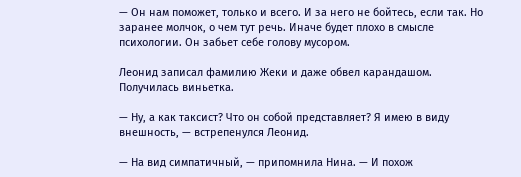— Он нам поможет, только и всего. И за него не бойтесь, если так. Но заранее молчок, о чем тут речь. Иначе будет плохо в смысле психологии. Он забьет себе голову мусором.

Леонид записал фамилию Жеки и даже обвел карандашом. Получилась виньетка.

— Ну, а как таксист? Что он собой представляет? Я имею в виду внешность, — встрепенулся Леонид.

— На вид симпатичный, — припомнила Нина. — И похож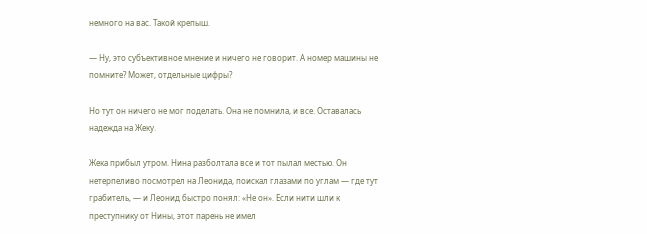немного на вас. Такой крепыш.

— Ну, это субъективное мнение и ничего не говорит. А номер машины не помните? Может, отдельные цифры?

Но тут он ничего не мог поделать. Она не помнила, и все. Оставалась надежда на Жеку.

Жека прибыл утром. Нина разболтала все и тот пылал местью. Он нетерпеливо посмотрел на Леонида, поискал глазами по углам — где тут грабитель, — и Леонид быстро понял: «Не он». Если нити шли к преступнику от Нины, этот парень не имел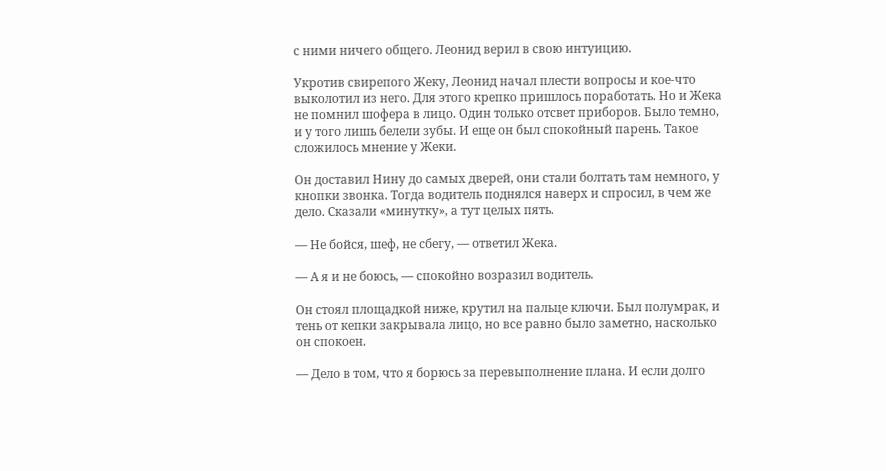с ними ничего общего. Леонид верил в свою интуицию.

Укротив свирепого Жеку, Леонид начал плести вопросы и кое-что выколотил из него. Для этого крепко пришлось поработать. Но и Жека не помнил шофера в лицо. Один только отсвет приборов. Было темно, и у того лишь белели зубы. И еще он был спокойный парень. Такое сложилось мнение у Жеки.

Он доставил Нину до самых дверей, они стали болтать там немного, у кнопки звонка. Тогда водитель поднялся наверх и спросил, в чем же дело. Сказали «минутку», а тут целых пять.

— Не бойся, шеф, не сбегу, — ответил Жека.

— А я и не боюсь, — спокойно возразил водитель.

Он стоял площадкой ниже, крутил на пальце ключи. Был полумрак, и тень от кепки закрывала лицо, но все равно было заметно, насколько он спокоен.

— Дело в том, что я борюсь за перевыполнение плана. И если долго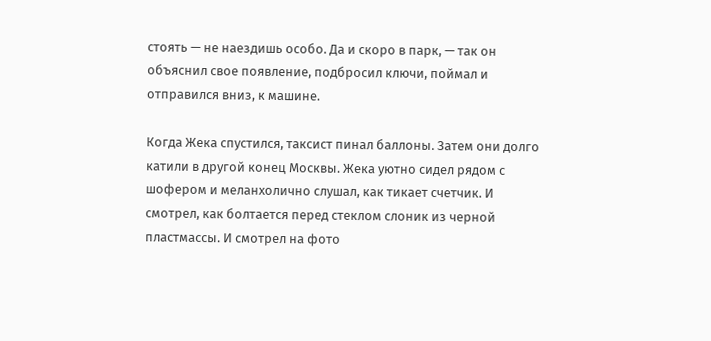стоять — не наездишь особо. Да и скоро в парк, — так он объяснил свое появление, подбросил ключи, поймал и отправился вниз, к машине.

Когда Жека спустился, таксист пинал баллоны. Затем они долго катили в другой конец Москвы. Жека уютно сидел рядом с шофером и меланхолично слушал, как тикает счетчик. И смотрел, как болтается перед стеклом слоник из черной пластмассы. И смотрел на фото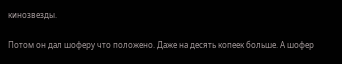кинозвезды.

Потом он дал шоферу что положено. Даже на десять копеек больше. А шофер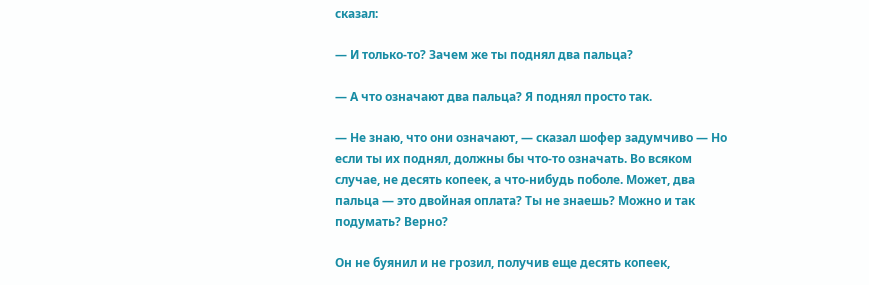сказал:

— И только-то? Зачем же ты поднял два пальца?

— А что означают два пальца? Я поднял просто так.

— Не знаю, что они означают, — сказал шофер задумчиво — Но если ты их поднял, должны бы что-то означать. Во всяком случае, не десять копеек, а что-нибудь поболе. Может, два пальца — это двойная оплата? Ты не знаешь? Можно и так подумать? Верно?

Он не буянил и не грозил, получив еще десять копеек,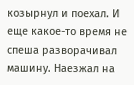козырнул и поехал. И еще какое-то время не спеша разворачивал машину. Наезжал на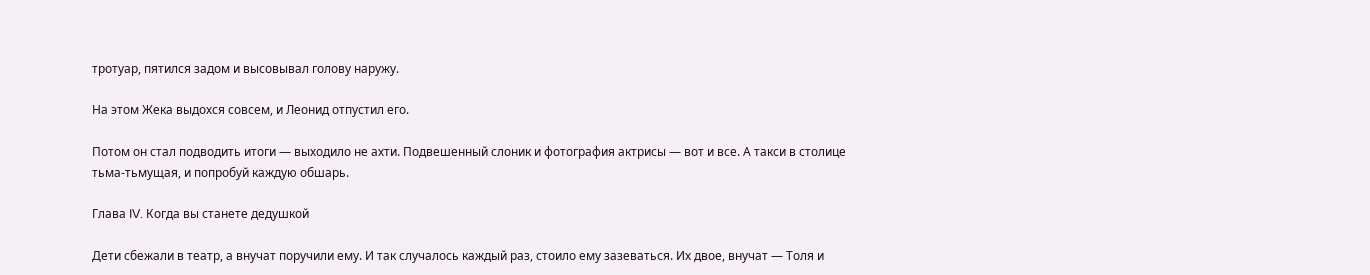тротуар, пятился задом и высовывал голову наружу.

На этом Жека выдохся совсем, и Леонид отпустил его.

Потом он стал подводить итоги — выходило не ахти. Подвешенный слоник и фотография актрисы — вот и все. А такси в столице тьма-тьмущая, и попробуй каждую обшарь.

Глава IV. Когда вы станете дедушкой

Дети сбежали в театр, а внучат поручили ему. И так случалось каждый раз, стоило ему зазеваться. Их двое, внучат — Толя и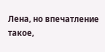Лена, но впечатление такое,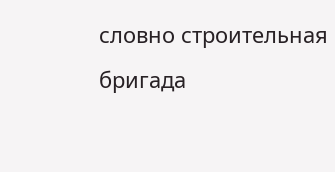словно строительная бригада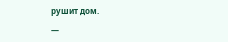рушит дом.

—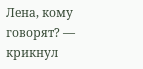Лена, кому говорят? — крикнул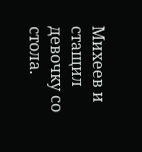Михеев и стащил девочку со стола.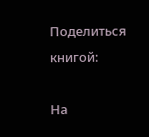Поделиться книгой:

На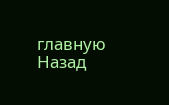главную
Назад